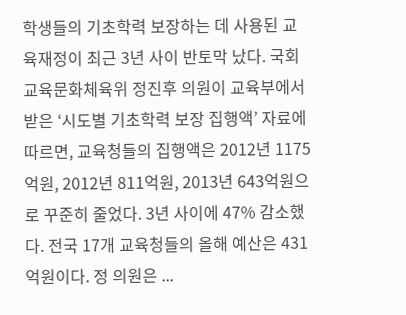학생들의 기초학력 보장하는 데 사용된 교육재정이 최근 3년 사이 반토막 났다. 국회 교육문화체육위 정진후 의원이 교육부에서 받은 ‘시도별 기초학력 보장 집행액’ 자료에 따르면, 교육청들의 집행액은 2012년 1175억원, 2012년 811억원, 2013년 643억원으로 꾸준히 줄었다. 3년 사이에 47% 감소했다. 전국 17개 교육청들의 올해 예산은 431억원이다. 정 의원은 ...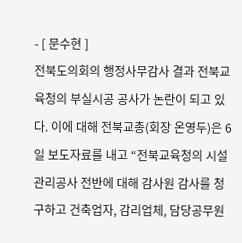- [ 문수현 ]
전북도의회의 행정사무감사 결과 전북교육청의 부실시공 공사가 논란이 되고 있다. 이에 대해 전북교총(회장 온영두)은 6일 보도자료를 내고 “전북교육청의 시설관리공사 전반에 대해 감사원 감사를 청구하고 건축업자, 감리업체, 담당공무원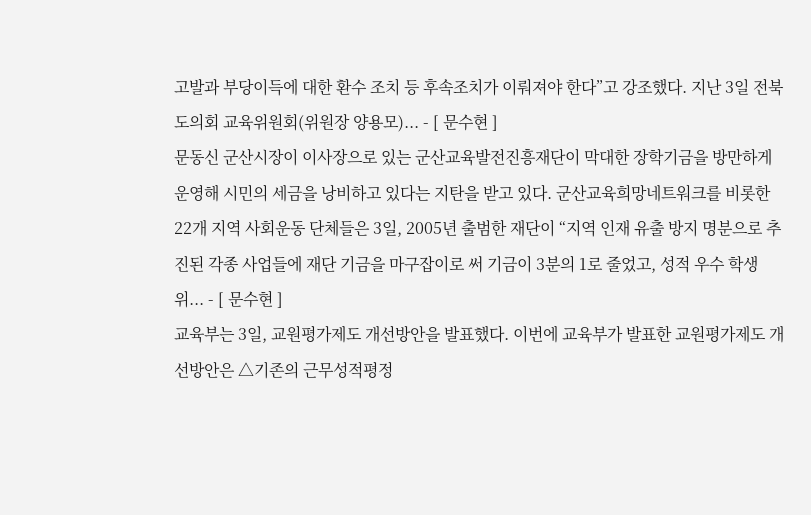고발과 부당이득에 대한 환수 조치 등 후속조치가 이뤄져야 한다”고 강조했다. 지난 3일 전북도의회 교육위원회(위원장 양용모)... - [ 문수현 ]
문동신 군산시장이 이사장으로 있는 군산교육발전진흥재단이 막대한 장학기금을 방만하게 운영해 시민의 세금을 낭비하고 있다는 지탄을 받고 있다. 군산교육희망네트워크를 비롯한 22개 지역 사회운동 단체들은 3일, 2005년 출범한 재단이 “지역 인재 유출 방지 명분으로 추진된 각종 사업들에 재단 기금을 마구잡이로 써 기금이 3분의 1로 줄었고, 성적 우수 학생 위... - [ 문수현 ]
교육부는 3일, 교원평가제도 개선방안을 발표했다. 이번에 교육부가 발표한 교원평가제도 개선방안은 △기존의 근무성적평정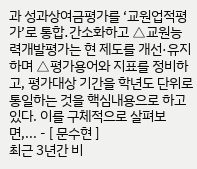과 성과상여금평가를 ‘교원업적평가’로 통합․간소화하고 △교원능력개발평가는 현 제도를 개선·유지하며 △평가용어와 지표를 정비하고, 평가대상 기간을 학년도 단위로 통일하는 것을 핵심내용으로 하고 있다. 이를 구체적으로 살펴보면,... - [ 문수현 ]
최근 3년간 비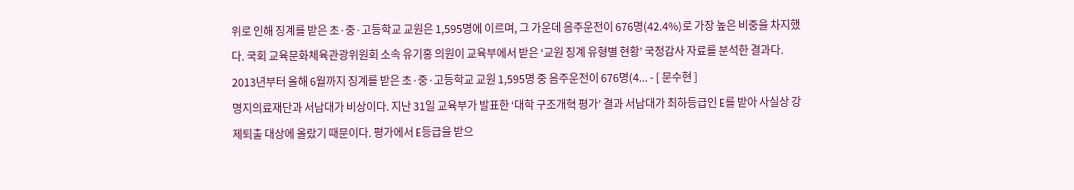위로 인해 징계를 받은 초·중·고등학교 교원은 1,595명에 이르며, 그 가운데 음주운전이 676명(42.4%)로 가장 높은 비중을 차지했다. 국회 교육문화체육관광위원회 소속 유기홍 의원이 교육부에서 받은 ‘교원 징계 유형별 현황’ 국정감사 자료를 분석한 결과다. 2013년부터 올해 6월까지 징계를 받은 초·중·고등학교 교원 1,595명 중 음주운전이 676명(4... - [ 문수현 ]
명지의료재단과 서남대가 비상이다. 지난 31일 교육부가 발표한 ‘대학 구조개혁 평가’ 결과 서남대가 최하등급인 E를 받아 사실상 강제퇴출 대상에 올랐기 때문이다. 평가에서 E등급을 받으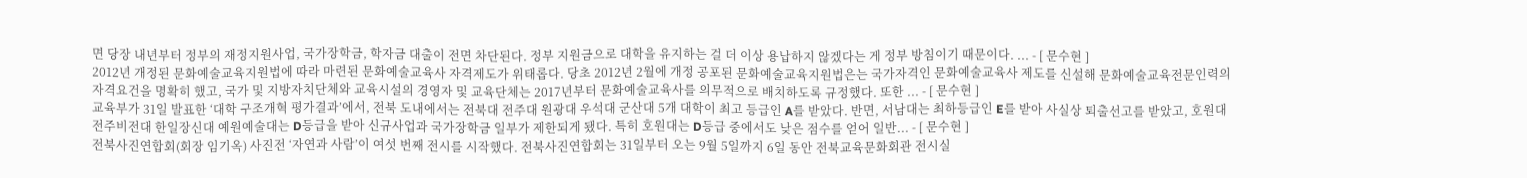면 당장 내년부터 정부의 재정지원사업, 국가장학금, 학자금 대출이 전면 차단된다. 정부 지원금으로 대학을 유지하는 걸 더 이상 용납하지 않겠다는 게 정부 방침이기 때문이다. ... - [ 문수현 ]
2012년 개정된 문화예술교육지원법에 따라 마련된 문화예술교육사 자격제도가 위태롭다. 당초 2012년 2월에 개정 공포된 문화예술교육지원법은는 국가자격인 문화예술교육사 제도를 신설해 문화예술교육전문인력의 자격요건을 명확히 했고, 국가 및 지방자치단체와 교육시설의 경영자 및 교육단체는 2017년부터 문화예술교육사를 의무적으로 배치하도록 규정했다. 또한 ... - [ 문수현 ]
교육부가 31일 발표한 ‘대학 구조개혁 평가결과’에서, 전북 도내에서는 전북대 전주대 원광대 우석대 군산대 5개 대학이 최고 등급인 A를 받았다. 반면, 서남대는 최하등급인 E를 받아 사실상 퇴출선고를 받았고, 호원대 전주비전대 한일장신대 예원예술대는 D등급을 받아 신규사업과 국가장학금 일부가 제한되게 됐다. 특히 호원대는 D등급 중에서도 낮은 점수를 얻어 일반... - [ 문수현 ]
전북사진연합회(회장 임기옥) 사진전 ‘자연과 사람’이 여섯 번째 전시를 시작했다. 전북사진연합회는 31일부터 오는 9월 5일까지 6일 동안 전북교육문화회관 전시실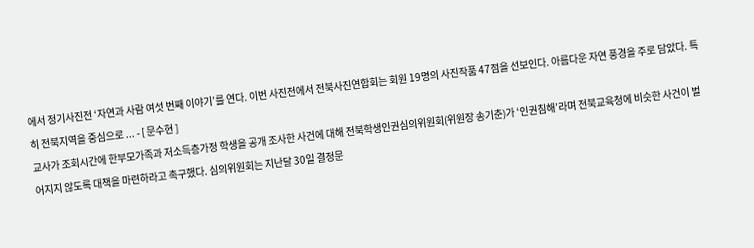에서 정기사진전 ‘자연과 사람 여섯 번째 이야기’를 연다. 이번 사진전에서 전북사진연합회는 회원 19명의 사진작품 47점을 선보인다. 아름다운 자연 풍경을 주로 담았다. 특히 전북지역을 중심으로 ... - [ 문수현 ]
교사가 조회시간에 한부모가족과 저소득층가정 학생을 공개 조사한 사건에 대해 전북학생인권심의위원회(위원장 송기춘)가 ‘인권침해’라며 전북교육청에 비슷한 사건이 벌어지지 않도록 대책을 마련하라고 촉구했다. 심의위원회는 지난달 30일 결정문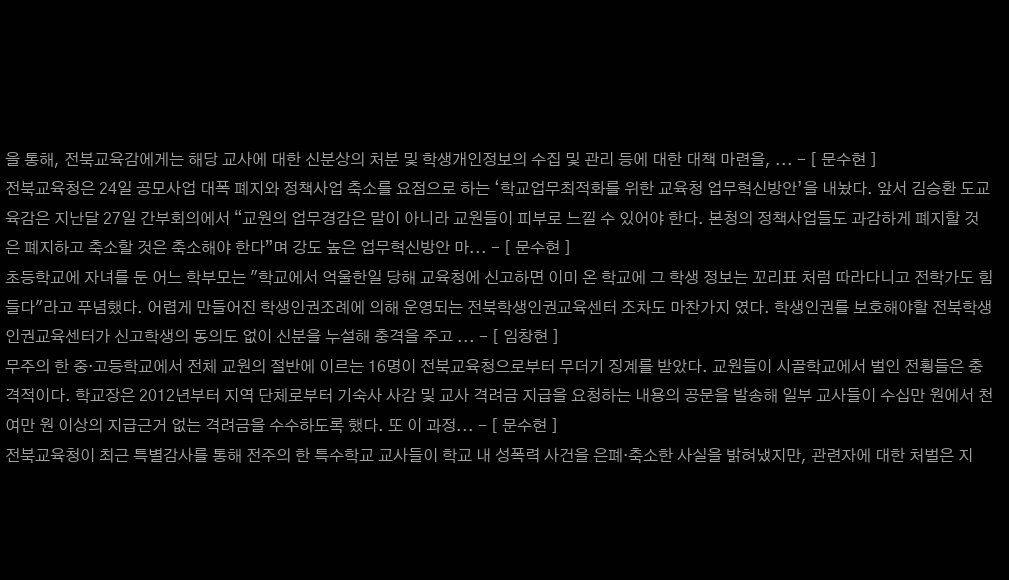을 통해, 전북교육감에게는 해당 교사에 대한 신분상의 처분 및 학생개인정보의 수집 및 관리 등에 대한 대책 마련을, ... - [ 문수현 ]
전북교육청은 24일 공모사업 대폭 폐지와 정책사업 축소를 요점으로 하는 ‘학교업무최적화를 위한 교육청 업무혁신방안’을 내놨다. 앞서 김승환 도교육감은 지난달 27일 간부회의에서 “교원의 업무경감은 말이 아니라 교원들이 피부로 느낄 수 있어야 한다. 본청의 정책사업들도 과감하게 폐지할 것은 폐지하고 축소할 것은 축소해야 한다”며 강도 높은 업무혁신방안 마... - [ 문수현 ]
초등학교에 자녀를 둔 어느 학부모는 "학교에서 억울한일 당해 교육청에 신고하면 이미 온 학교에 그 학생 정보는 꼬리표 처럼 따라다니고 전학가도 힘들다"라고 푸념했다. 어렵게 만들어진 학생인권조례에 의해 운영되는 전북학생인권교육센터 조차도 마찬가지 였다. 학생인권를 보호해야할 전북학생인권교육센터가 신고학생의 동의도 없이 신분을 누설해 충격을 주고 ... - [ 임창현 ]
무주의 한 중·고등학교에서 전체 교원의 절반에 이르는 16명이 전북교육청으로부터 무더기 징계를 받았다. 교원들이 시골학교에서 벌인 전횡들은 충격적이다. 학교장은 2012년부터 지역 단체로부터 기숙사 사감 및 교사 격려금 지급을 요청하는 내용의 공문을 발송해 일부 교사들이 수십만 원에서 천여만 원 이상의 지급근거 없는 격려금을 수수하도록 했다. 또 이 과정... - [ 문수현 ]
전북교육청이 최근 특별감사를 통해 전주의 한 특수학교 교사들이 학교 내 성폭력 사건을 은폐·축소한 사실을 밝혀냈지만, 관련자에 대한 처벌은 지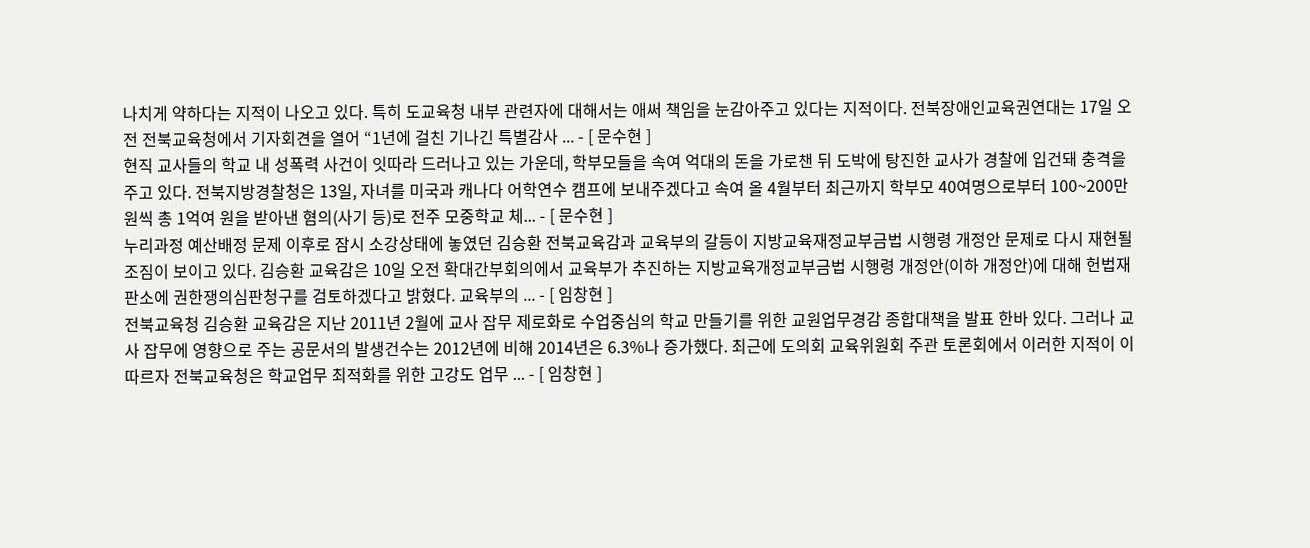나치게 약하다는 지적이 나오고 있다. 특히 도교육청 내부 관련자에 대해서는 애써 책임을 눈감아주고 있다는 지적이다. 전북장애인교육권연대는 17일 오전 전북교육청에서 기자회견을 열어 “1년에 걸친 기나긴 특별감사 ... - [ 문수현 ]
현직 교사들의 학교 내 성폭력 사건이 잇따라 드러나고 있는 가운데, 학부모들을 속여 억대의 돈을 가로챈 뒤 도박에 탕진한 교사가 경찰에 입건돼 충격을 주고 있다. 전북지방경찰청은 13일, 자녀를 미국과 캐나다 어학연수 캠프에 보내주겠다고 속여 올 4월부터 최근까지 학부모 40여명으로부터 100~200만원씩 총 1억여 원을 받아낸 혐의(사기 등)로 전주 모중학교 체... - [ 문수현 ]
누리과정 예산배정 문제 이후로 잠시 소강상태에 놓였던 김승환 전북교육감과 교육부의 갈등이 지방교육재정교부금법 시행령 개정안 문제로 다시 재현될 조짐이 보이고 있다. 김승환 교육감은 10일 오전 확대간부회의에서 교육부가 추진하는 지방교육개정교부금법 시행령 개정안(이하 개정안)에 대해 헌법재판소에 권한쟁의심판청구를 검토하겠다고 밝혔다. 교육부의 ... - [ 임창현 ]
전북교육청 김승환 교육감은 지난 2011년 2월에 교사 잡무 제로화로 수업중심의 학교 만들기를 위한 교원업무경감 종합대책을 발표 한바 있다. 그러나 교사 잡무에 영향으로 주는 공문서의 발생건수는 2012년에 비해 2014년은 6.3%나 증가했다. 최근에 도의회 교육위원회 주관 토론회에서 이러한 지적이 이따르자 전북교육청은 학교업무 최적화를 위한 고강도 업무 ... - [ 임창현 ]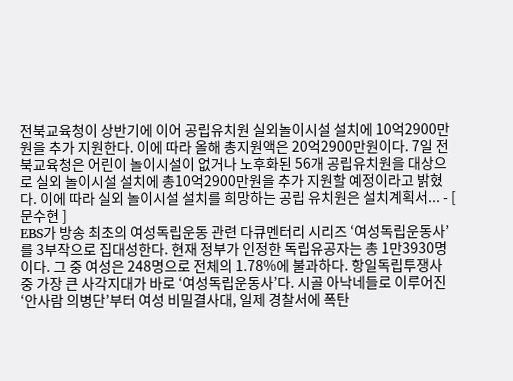전북교육청이 상반기에 이어 공립유치원 실외놀이시설 설치에 10억2900만원을 추가 지원한다. 이에 따라 올해 총지원액은 20억2900만원이다. 7일 전북교육청은 어린이 놀이시설이 없거나 노후화된 56개 공립유치원을 대상으로 실외 놀이시설 설치에 총10억2900만원을 추가 지원할 예정이라고 밝혔다. 이에 따라 실외 놀이시설 설치를 희망하는 공립 유치원은 설치계획서... - [ 문수현 ]
EBS가 방송 최초의 여성독립운동 관련 다큐멘터리 시리즈 ‘여성독립운동사’를 3부작으로 집대성한다. 현재 정부가 인정한 독립유공자는 총 1만3930명이다. 그 중 여성은 248명으로 전체의 1.78%에 불과하다. 항일독립투쟁사 중 가장 큰 사각지대가 바로 ‘여성독립운동사’다. 시골 아낙네들로 이루어진 ‘안사람 의병단’부터 여성 비밀결사대, 일제 경찰서에 폭탄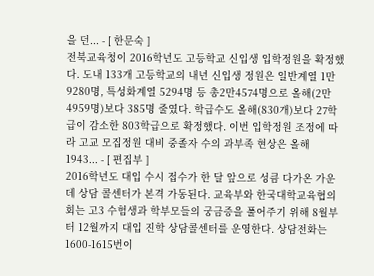을 던... - [ 한문숙 ]
전북교육청이 2016학년도 고등학교 신입생 입학정원을 확정했다. 도내 133개 고등학교의 내년 신입생 정원은 일반계열 1만9280명, 특성화계열 5294명 등 총2만4574명으로 올해(2만4959명)보다 385명 줄였다. 학급수도 올해(830개)보다 27학급이 감소한 803학급으로 확정했다. 이번 입학정원 조정에 따라 고교 모집정원 대비 중졸자 수의 과부족 현상은 올해 1943... - [ 편집부 ]
2016학년도 대입 수시 접수가 한 달 앞으로 성큼 다가온 가운데 상담 콜센터가 본격 가동된다. 교육부와 한국대학교육협의회는 고3 수험생과 학부모들의 궁금증을 풀어주기 위해 8월부터 12월까지 대입 진학 상담콜센터를 운영한다. 상담전화는 1600-1615번이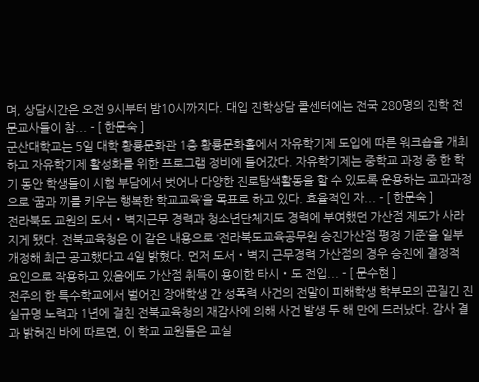며, 상담시간은 오전 9시부터 밤10시까지다. 대입 진학상담 콜센터에는 전국 280명의 진학 전문교사들이 참... - [ 한문숙 ]
군산대학교는 5일 대학 황룡문화관 1층 황룡문화홀에서 자유학기제 도입에 따른 워크숍을 개최하고 자유학기제 활성화를 위한 프로그램 정비에 들어갔다. 자유학기제는 중학교 과정 중 한 학기 동안 학생들이 시험 부담에서 벗어나 다양한 진로탐색활동을 할 수 있도록 운용하는 교과과정으로 ‘꿈과 끼를 키우는 행복한 학교교육’을 목표로 하고 있다. 효율적인 자... - [ 한문숙 ]
전라북도 교원의 도서‧벽지근무 경력과 청소년단체지도 경력에 부여했던 가산점 제도가 사라지게 됐다. 전북교육청은 이 같은 내용으로 ‘전라북도교육공무원 승진가산점 평정 기준’을 일부 개정해 최근 공고했다고 4일 밝혔다. 먼저 도서‧벽지 근무경력 가산점의 경우 승진에 결정적 요인으로 작용하고 있음에도 가산점 취득이 용이한 타시‧도 전입... - [ 문수현 ]
전주의 한 특수학교에서 벌어진 장애학생 간 성폭력 사건의 전말이 피해학생 학부모의 끈질긴 진실규명 노력과 1년에 걸친 전북교육청의 재감사에 의해 사건 발생 두 해 만에 드러났다. 감사 결과 밝혀진 바에 따르면, 이 학교 교원들은 교실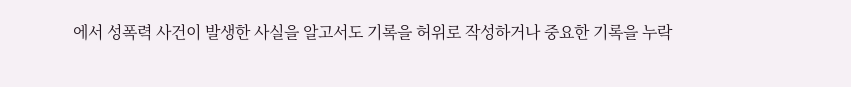에서 성폭력 사건이 발생한 사실을 알고서도 기록을 허위로 작성하거나 중요한 기록을 누락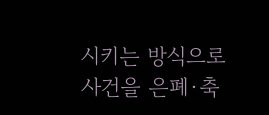시키는 방식으로 사건을 은폐·축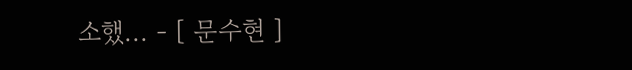소했... - [ 문수현 ]